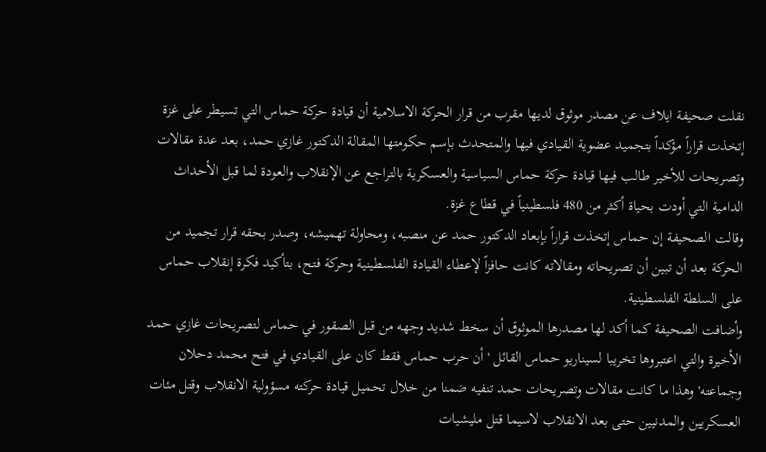نقلت صحيفة ايلاف عن مصدر موثوق لديها مقرب من قرار الحركة الاسلامية أن قيادة حركة حماس التي تسيطر على غزة إتخذت قراراً مؤكداً بتجميد عضوية القيادي فيها والمتحدث بإسم حكومتها المقالة الدكتور غازي حمد، بعد عدة مقالات وتصريحات للأخير طالب فيها قيادة حركة حماس السياسية والعسكرية بالتراجع عن الإنقلاب والعودة لما قبل الأحداث الدامية التي أودت بحياة أكثر من 480 فلسطينياً في قطاع غزة.
وقالت الصحيفة إن حماس إتخذت قراراً بإبعاد الدكتور حمد عن منصبه، ومحاولة تهميشه، وصدر بحقه قرار تجميد من الحركة بعد أن تبين أن تصريحاته ومقالاته كانت حافزاً لإعطاء القيادة الفلسطينية وحركة فتح، بتأكيد فكرة إنقلاب حماس على السلطة الفلسطينية.
وأضافت الصحيفة كما أكد لها مصدرها الموثوق أن سخط شديد وجهه من قبل الصقور في حماس لتصريحات غازي حمد الأخيرة والتي اعتبروها تخريبا لسيناريو حماس القائل 'أن حرب حماس فقط كان على القيادي في فتح محمد دحلان وجماعته' وهذا ما كانت مقالات وتصريحات حمد تنفيه ضمنا من خلال تحميل قيادة حركته مسؤولية الانقلاب وقتل مئات العسكريين والمدنيين حتى بعد الانقلاب لاسيما قتل مليشيات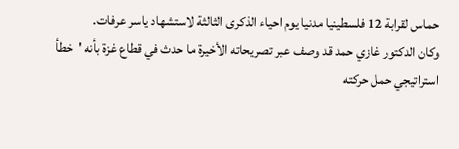حماس لقرابة 12 فلسطينيا مدنيا يوم احياء الذكرى الثالثة لاستشهاد ياسر عرفات.
وكان الدكتور غازي حمد قد وصف عبر تصريحاته الأخيرة ما حدث في قطاع غزة بأنه 'خطأ استراتيجي حمل حركته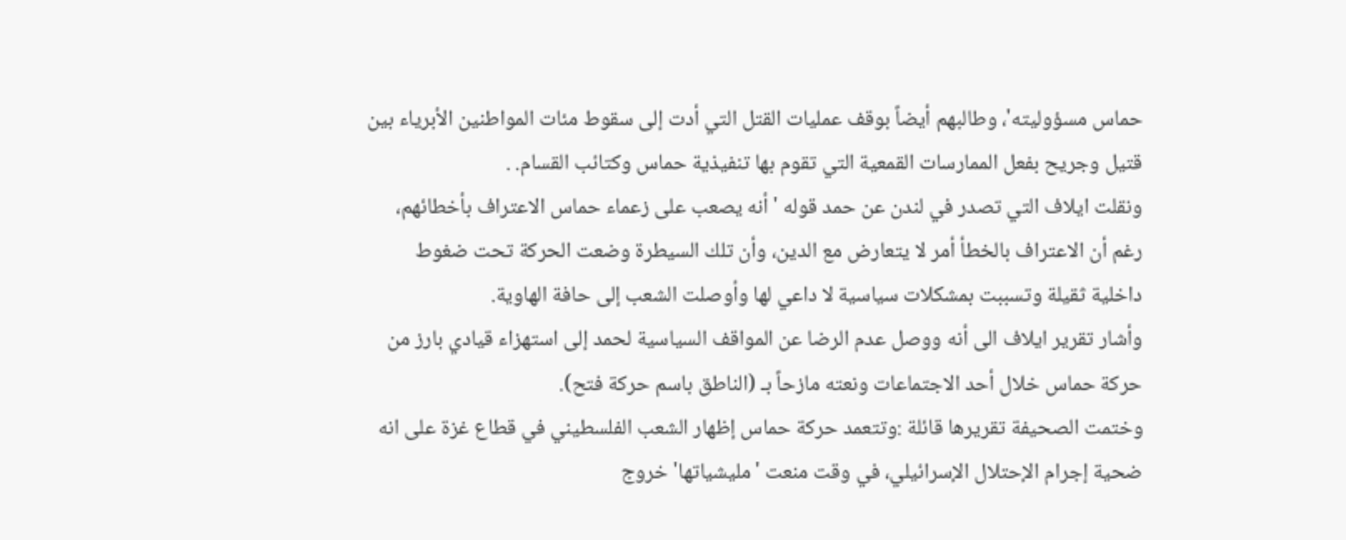حماس مسؤوليته'، وطالبهم أيضاً بوقف عمليات القتل التي أدت إلى سقوط مئات المواطنين الأبرياء بين قتيل وجريح بفعل الممارسات القمعية التي تقوم بها تنفيذية حماس وكتائب القسام. .
ونقلت ايلاف التي تصدر في لندن عن حمد قوله ' أنه يصعب على زعماء حماس الاعتراف بأخطائهم، رغم أن الاعتراف بالخطأ أمر لا يتعارض مع الدين، وأن تلك السيطرة وضعت الحركة تحت ضغوط داخلية ثقيلة وتسببت بمشكلات سياسية لا داعي لها وأوصلت الشعب إلى حافة الهاوية.
وأشار تقرير ايلاف الى أنه ووصل عدم الرضا عن المواقف السياسية لحمد إلى استهزاء قيادي بارز من حركة حماس خلال أحد الاجتماعات ونعته مازحاً بـ (الناطق باسم حركة فتح).
وختمت الصحيفة تقريرها قائلة :وتتعمد حركة حماس إظهار الشعب الفلسطيني في قطاع غزة على انه ضحية إجرام الإحتلال الإسرائيلي، في وقت منعت 'مليشياتها' خروج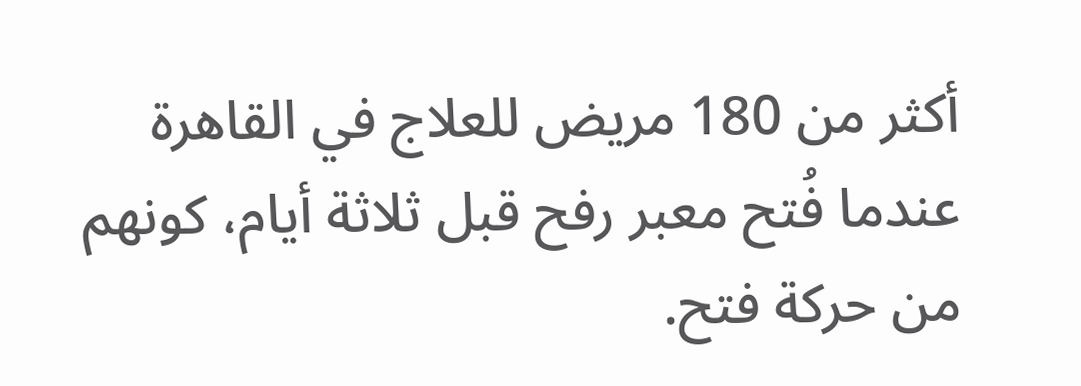أكثر من 180 مريض للعلاج في القاهرة عندما فُتح معبر رفح قبل ثلاثة أيام، كونهم من حركة فتح.